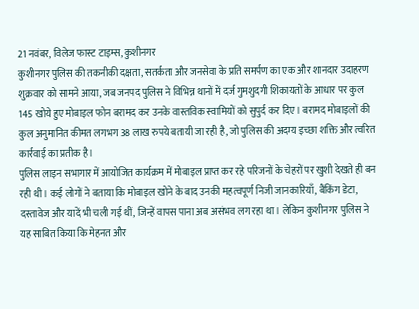21 नवंबर, विलेज फास्ट टाइम्स, कुशीनगर
कुशीनगर पुलिस की तकनीकी दक्षता, सतर्कता और जनसेवा के प्रति समर्पण का एक और शानदार उदाहरण शुक्रवार को सामने आया, जब जनपद पुलिस ने विभिन्न थानों में दर्ज गुमशुदगी शिकायतों के आधार पर कुल 145 खोये हुए मोबाइल फोन बरामद कर उनके वास्तविक स्वामियों को सुपुर्द कर दिए। बरामद मोबाइलों की कुल अनुमानित कीमत लगभग 38 लाख रुपये बतायी जा रही है, जो पुलिस की अदम्य इच्छा शक्ति और त्वरित कार्रवाई का प्रतीक है।
पुलिस लाइन सभागार में आयोजित कार्यक्रम में मोबाइल प्राप्त कर रहे परिजनों के चेहरों पर खुशी देखते ही बन रही थी। कई लोगों ने बताया कि मोबाइल खोने के बाद उनकी महत्वपूर्ण निजी जानकारियाँ, बैंकिंग डेटा, दस्तावेज और यादें भी चली गई थीं, जिन्हें वापस पाना अब असंभव लग रहा था। लेकिन कुशीनगर पुलिस ने यह साबित किया कि मेहनत और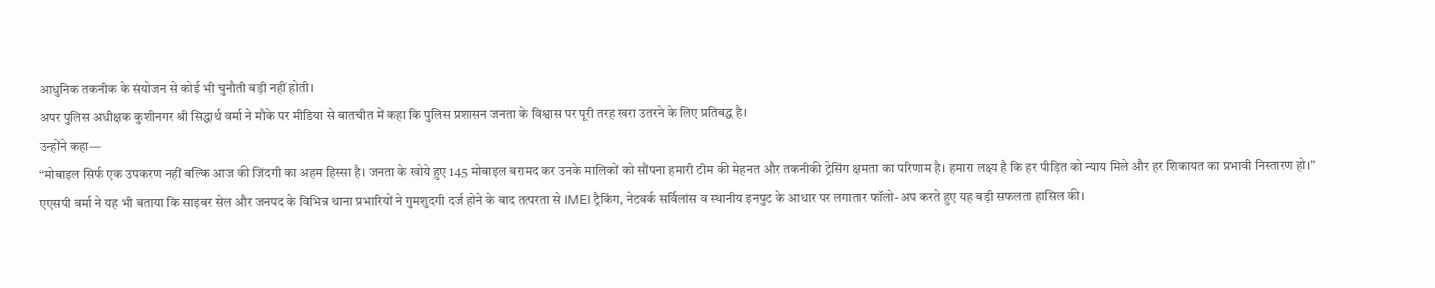आधुनिक तकनीक के संयोजन से कोई भी चुनौती बड़ी नहीं होती।
अपर पुलिस अधीक्षक कुशीनगर श्री सिद्धार्थ वर्मा ने मौके पर मीडिया से बातचीत में कहा कि पुलिस प्रशासन जनता के विश्वास पर पूरी तरह खरा उतरने के लिए प्रतिबद्ध है।
उन्होंने कहा—
“मोबाइल सिर्फ एक उपकरण नहीं बल्कि आज की जिंदगी का अहम हिस्सा है। जनता के खोये हुए 145 मोबाइल बरामद कर उनके मालिकों को सौंपना हमारी टीम की मेहनत और तकनीकी ट्रेसिंग क्षमता का परिणाम है। हमारा लक्ष्य है कि हर पीड़ित को न्याय मिले और हर शिकायत का प्रभावी निस्तारण हो।”
एएसपी वर्मा ने यह भी बताया कि साइबर सेल और जनपद के विभिन्न थाना प्रभारियों ने गुमशुदगी दर्ज होने के बाद तत्परता से IMEI ट्रैकिंग, नेटवर्क सर्विलांस व स्थानीय इनपुट के आधार पर लगातार फॉलो-अप करते हुए यह बड़ी सफलता हासिल की।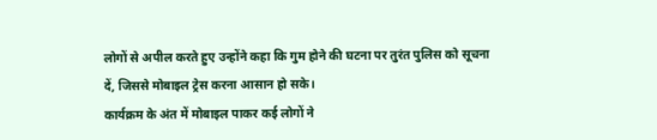लोगों से अपील करते हुए उन्होंने कहा कि गुम होने की घटना पर तुरंत पुलिस को सूचना दें, जिससे मोबाइल ट्रेस करना आसान हो सके।
कार्यक्रम के अंत में मोबाइल पाकर कई लोगों ने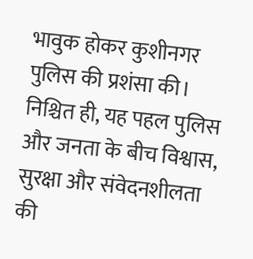भावुक होकर कुशीनगर पुलिस की प्रशंसा की।
निश्चित ही, यह पहल पुलिस और जनता के बीच विश्वास, सुरक्षा और संवेदनशीलता की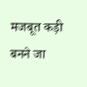मजबूत कड़ी बनने जा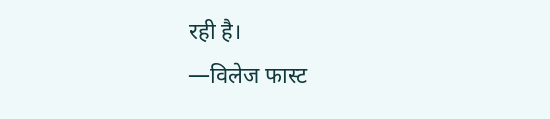रही है।
—विलेज फास्ट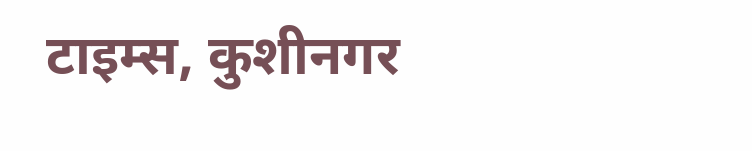टाइम्स, कुशीनगर